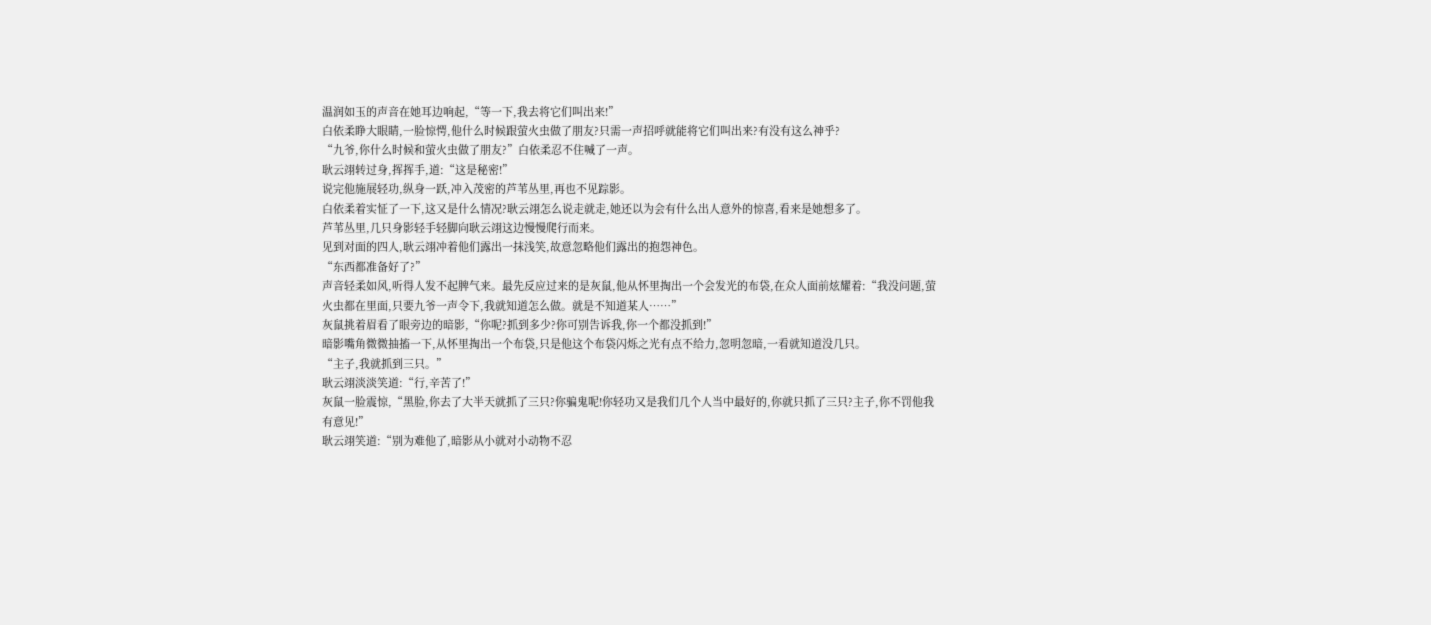温润如玉的声音在她耳边响起,“等一下,我去将它们叫出来!”
白依柔睁大眼睛,一脸惊愕,他什么时候跟萤火虫做了朋友?只需一声招呼就能将它们叫出来?有没有这么神乎?
“九爷,你什么时候和萤火虫做了朋友?”白依柔忍不住喊了一声。
耿云翊转过身,挥挥手,道:“这是秘密!”
说完他施展轻功,纵身一跃,冲入茂密的芦苇丛里,再也不见踪影。
白依柔着实怔了一下,这又是什么情况?耿云翊怎么说走就走,她还以为会有什么出人意外的惊喜,看来是她想多了。
芦苇丛里,几只身影轻手轻脚向耿云翊这边慢慢爬行而来。
见到对面的四人,耿云翊冲着他们露出一抹浅笑,故意忽略他们露出的抱怨神色。
“东西都准备好了?”
声音轻柔如风,听得人发不起脾气来。最先反应过来的是灰鼠,他从怀里掏出一个会发光的布袋,在众人面前炫耀着:“我没问题,萤火虫都在里面,只要九爷一声令下,我就知道怎么做。就是不知道某人……”
灰鼠挑着眉看了眼旁边的暗影,“你呢?抓到多少?你可别告诉我,你一个都没抓到!”
暗影嘴角微微抽搐一下,从怀里掏出一个布袋,只是他这个布袋闪烁之光有点不给力,忽明忽暗,一看就知道没几只。
“主子,我就抓到三只。”
耿云翊淡淡笑道:“行,辛苦了!”
灰鼠一脸震惊,“黑脸,你去了大半天就抓了三只?你骗鬼呢!你轻功又是我们几个人当中最好的,你就只抓了三只?主子,你不罚他我有意见!”
耿云翊笑道:“别为难他了,暗影从小就对小动物不忍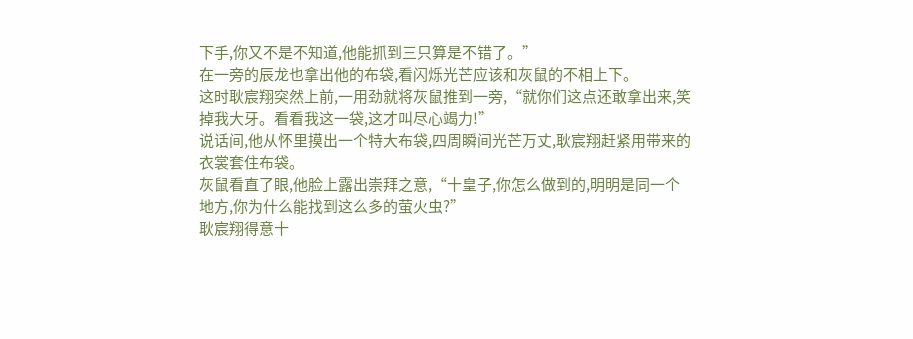下手,你又不是不知道,他能抓到三只算是不错了。”
在一旁的辰龙也拿出他的布袋,看闪烁光芒应该和灰鼠的不相上下。
这时耿宸翔突然上前,一用劲就将灰鼠推到一旁,“就你们这点还敢拿出来,笑掉我大牙。看看我这一袋,这才叫尽心竭力!”
说话间,他从怀里摸出一个特大布袋,四周瞬间光芒万丈,耿宸翔赶紧用带来的衣裳套住布袋。
灰鼠看直了眼,他脸上露出崇拜之意,“十皇子,你怎么做到的,明明是同一个地方,你为什么能找到这么多的萤火虫?”
耿宸翔得意十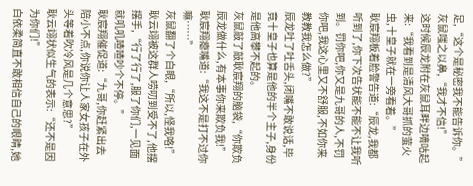足,“这个是秘密我不能告诉你。”
灰鼠嗤之以鼻,“我才不信!”
这时候辰龙附在灰鼠耳畔边嘀咕起来:“我看到是清风大哥抓的萤火虫,十皇子就在一旁看着。”
耿宸翔板着脸警告道:“辰龙,我都听到了,你下次告状能不能不让我听到。罚你吧,你又是九哥的人,不罚你吧,我这心里又不舒服,不如你来教教我怎么做?”
辰龙吐了吐舌头,闭嘴不敢说话,毕竟十皇子也算是他的半个主子,身份是他高攀不起的。
灰鼠敲了敲耿宸翔的脑袋,“你欺负辰龙做什么,有本事你来欺负我!”
耿宸翔瘪嘴道:“我这不是打不过你嘛……”
灰鼠翻了个白眼,“所以,怪我咯!”
耿云翊被这群人唠叨到受不了,他摆摆手,“行了行了,服了你们,一见面就叽叽喳喳吵个不停。”
耿宸翔催促道:“九哥,你赶紧出去陪小不点,你说你让人家女孩子在外头等着吹冷风是几个意思?”
耿云翊状似生气的表示:“还不是因为你们!”
白依柔简直不敢相信自己的眼睛,她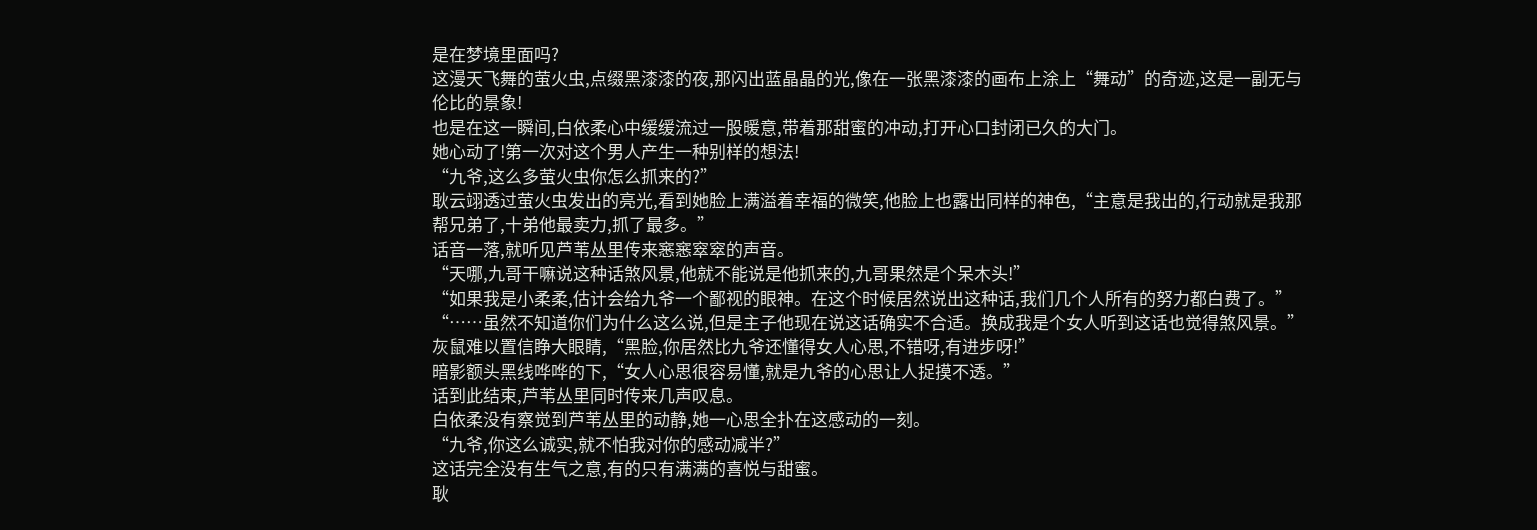是在梦境里面吗?
这漫天飞舞的萤火虫,点缀黑漆漆的夜,那闪出蓝晶晶的光,像在一张黑漆漆的画布上涂上“舞动”的奇迹,这是一副无与伦比的景象!
也是在这一瞬间,白依柔心中缓缓流过一股暖意,带着那甜蜜的冲动,打开心口封闭已久的大门。
她心动了!第一次对这个男人产生一种别样的想法!
“九爷,这么多萤火虫你怎么抓来的?”
耿云翊透过萤火虫发出的亮光,看到她脸上满溢着幸福的微笑,他脸上也露出同样的神色,“主意是我出的,行动就是我那帮兄弟了,十弟他最卖力,抓了最多。”
话音一落,就听见芦苇丛里传来窸窸窣窣的声音。
“天哪,九哥干嘛说这种话煞风景,他就不能说是他抓来的,九哥果然是个呆木头!”
“如果我是小柔柔,估计会给九爷一个鄙视的眼神。在这个时候居然说出这种话,我们几个人所有的努力都白费了。”
“……虽然不知道你们为什么这么说,但是主子他现在说这话确实不合适。换成我是个女人听到这话也觉得煞风景。”
灰鼠难以置信睁大眼睛,“黑脸,你居然比九爷还懂得女人心思,不错呀,有进步呀!”
暗影额头黑线哗哗的下,“女人心思很容易懂,就是九爷的心思让人捉摸不透。”
话到此结束,芦苇丛里同时传来几声叹息。
白依柔没有察觉到芦苇丛里的动静,她一心思全扑在这感动的一刻。
“九爷,你这么诚实,就不怕我对你的感动减半?”
这话完全没有生气之意,有的只有满满的喜悦与甜蜜。
耿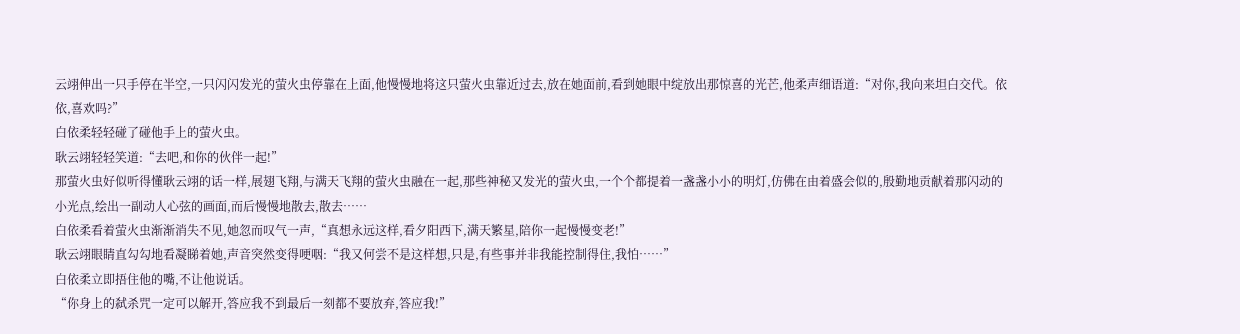云翊伸出一只手停在半空,一只闪闪发光的萤火虫停靠在上面,他慢慢地将这只萤火虫靠近过去,放在她面前,看到她眼中绽放出那惊喜的光芒,他柔声细语道:“对你,我向来坦白交代。依依,喜欢吗?”
白依柔轻轻碰了碰他手上的萤火虫。
耿云翊轻轻笑道:“去吧,和你的伙伴一起!”
那萤火虫好似听得懂耿云翊的话一样,展翅飞翔,与满天飞翔的萤火虫融在一起,那些神秘又发光的萤火虫,一个个都提着一盏盏小小的明灯,仿佛在由着盛会似的,殷勤地贡献着那闪动的小光点,绘出一副动人心弦的画面,而后慢慢地散去,散去……
白依柔看着萤火虫渐渐消失不见,她忽而叹气一声,“真想永远这样,看夕阳西下,满天繁星,陪你一起慢慢变老!”
耿云翊眼睛直勾勾地看凝睇着她,声音突然变得哽咽:“我又何尝不是这样想,只是,有些事并非我能控制得住,我怕……”
白依柔立即捂住他的嘴,不让他说话。
“你身上的弑杀咒一定可以解开,答应我不到最后一刻都不要放弃,答应我!”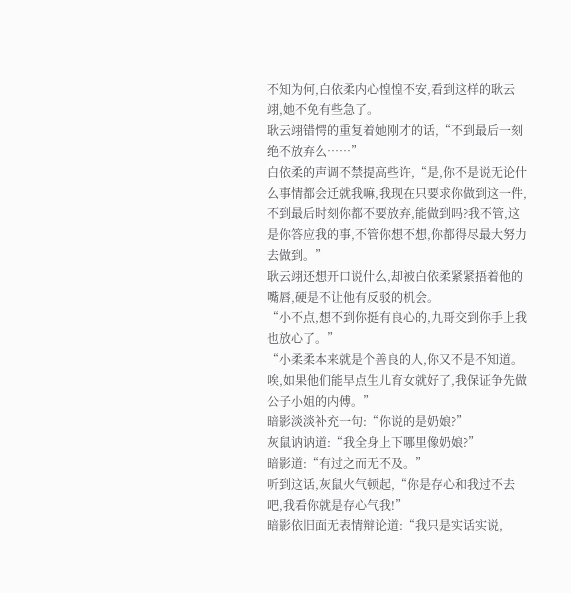不知为何,白依柔内心惶惶不安,看到这样的耿云翊,她不免有些急了。
耿云翊错愕的重复着她刚才的话,“不到最后一刻绝不放弃么……”
白依柔的声调不禁提高些许,“是,你不是说无论什么事情都会迁就我嘛,我现在只要求你做到这一件,不到最后时刻你都不要放弃,能做到吗?我不管,这是你答应我的事,不管你想不想,你都得尽最大努力去做到。”
耿云翊还想开口说什么,却被白依柔紧紧捂着他的嘴唇,硬是不让他有反驳的机会。
“小不点,想不到你挺有良心的,九哥交到你手上我也放心了。”
“小柔柔本来就是个善良的人,你又不是不知道。唉,如果他们能早点生儿育女就好了,我保证争先做公子小姐的内傅。”
暗影淡淡补充一句:“你说的是奶娘?”
灰鼠讷讷道:“我全身上下哪里像奶娘?”
暗影道:“有过之而无不及。”
听到这话,灰鼠火气顿起,“你是存心和我过不去吧,我看你就是存心气我!”
暗影依旧面无表情辩论道:“我只是实话实说,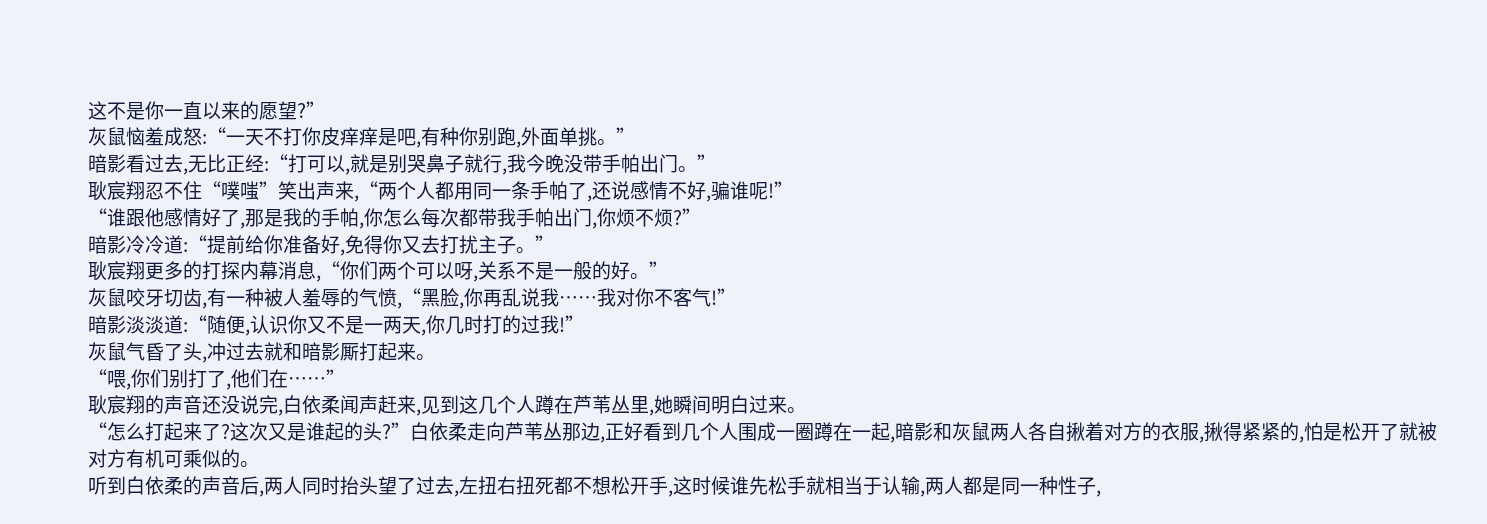这不是你一直以来的愿望?”
灰鼠恼羞成怒:“一天不打你皮痒痒是吧,有种你别跑,外面单挑。”
暗影看过去,无比正经:“打可以,就是别哭鼻子就行,我今晚没带手帕出门。”
耿宸翔忍不住“噗嗤”笑出声来,“两个人都用同一条手帕了,还说感情不好,骗谁呢!”
“谁跟他感情好了,那是我的手帕,你怎么每次都带我手帕出门,你烦不烦?”
暗影冷冷道:“提前给你准备好,免得你又去打扰主子。”
耿宸翔更多的打探内幕消息,“你们两个可以呀,关系不是一般的好。”
灰鼠咬牙切齿,有一种被人羞辱的气愤,“黑脸,你再乱说我……我对你不客气!”
暗影淡淡道:“随便,认识你又不是一两天,你几时打的过我!”
灰鼠气昏了头,冲过去就和暗影厮打起来。
“喂,你们别打了,他们在……”
耿宸翔的声音还没说完,白依柔闻声赶来,见到这几个人蹲在芦苇丛里,她瞬间明白过来。
“怎么打起来了?这次又是谁起的头?”白依柔走向芦苇丛那边,正好看到几个人围成一圈蹲在一起,暗影和灰鼠两人各自揪着对方的衣服,揪得紧紧的,怕是松开了就被对方有机可乘似的。
听到白依柔的声音后,两人同时抬头望了过去,左扭右扭死都不想松开手,这时候谁先松手就相当于认输,两人都是同一种性子,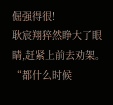倔强得很!
耿宸翔猝然睁大了眼睛,赶紧上前去劝架。
“都什么时候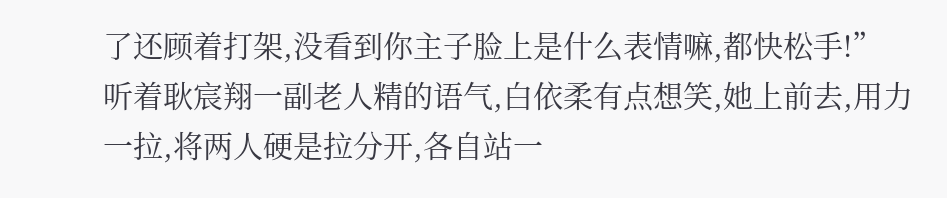了还顾着打架,没看到你主子脸上是什么表情嘛,都快松手!”
听着耿宸翔一副老人精的语气,白依柔有点想笑,她上前去,用力一拉,将两人硬是拉分开,各自站一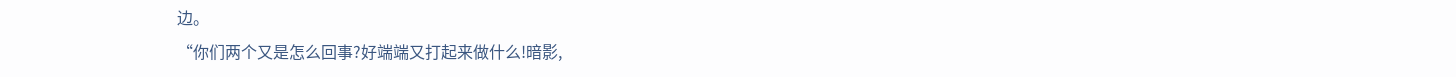边。
“你们两个又是怎么回事?好端端又打起来做什么!暗影,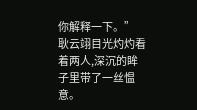你解释一下。”
耿云翊目光灼灼看着两人,深沉的眸子里带了一丝愠意。